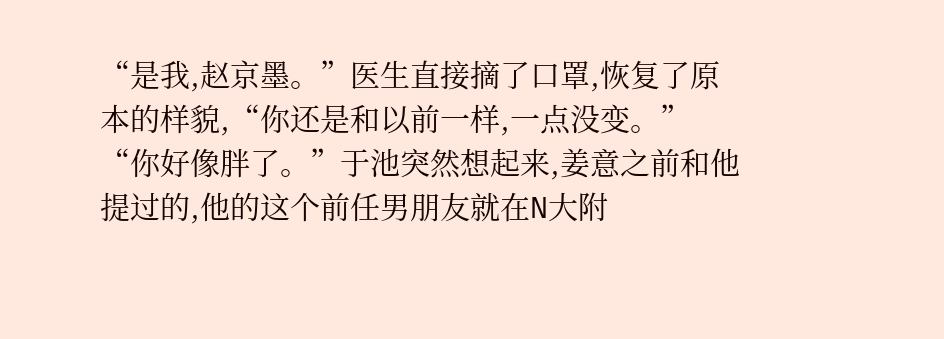“是我,赵京墨。”医生直接摘了口罩,恢复了原本的样貌,“你还是和以前一样,一点没变。”
“你好像胖了。”于池突然想起来,姜意之前和他提过的,他的这个前任男朋友就在N大附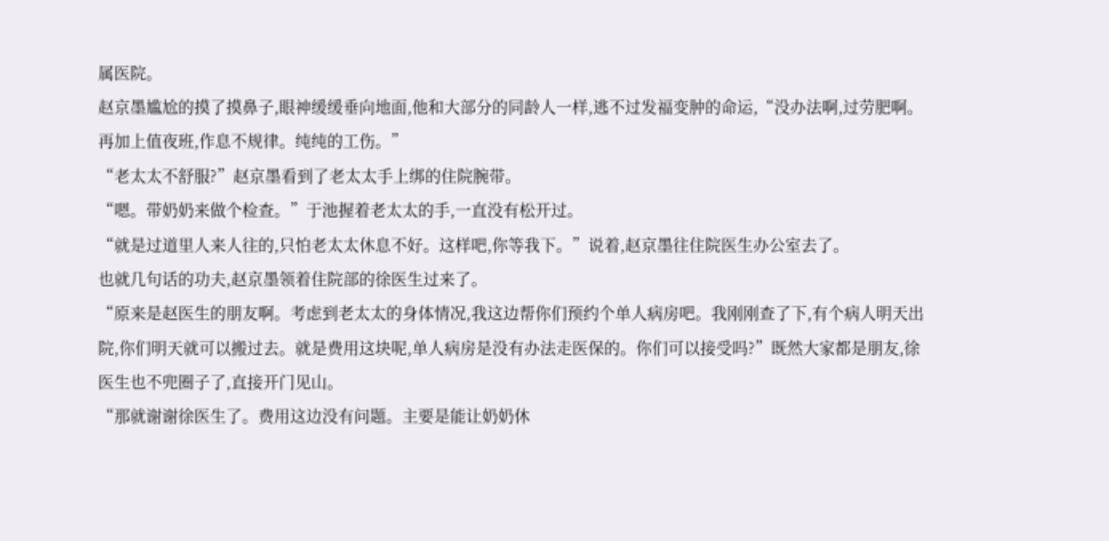属医院。
赵京墨尴尬的摸了摸鼻子,眼神缓缓垂向地面,他和大部分的同龄人一样,逃不过发福变肿的命运,“没办法啊,过劳肥啊。再加上值夜班,作息不规律。纯纯的工伤。”
“老太太不舒服?”赵京墨看到了老太太手上绑的住院腕带。
“嗯。带奶奶来做个检查。”于池握着老太太的手,一直没有松开过。
“就是过道里人来人往的,只怕老太太休息不好。这样吧,你等我下。”说着,赵京墨往住院医生办公室去了。
也就几句话的功夫,赵京墨领着住院部的徐医生过来了。
“原来是赵医生的朋友啊。考虑到老太太的身体情况,我这边帮你们预约个单人病房吧。我刚刚查了下,有个病人明天出院,你们明天就可以搬过去。就是费用这块呢,单人病房是没有办法走医保的。你们可以接受吗?”既然大家都是朋友,徐医生也不兜圈子了,直接开门见山。
“那就谢谢徐医生了。费用这边没有问题。主要是能让奶奶休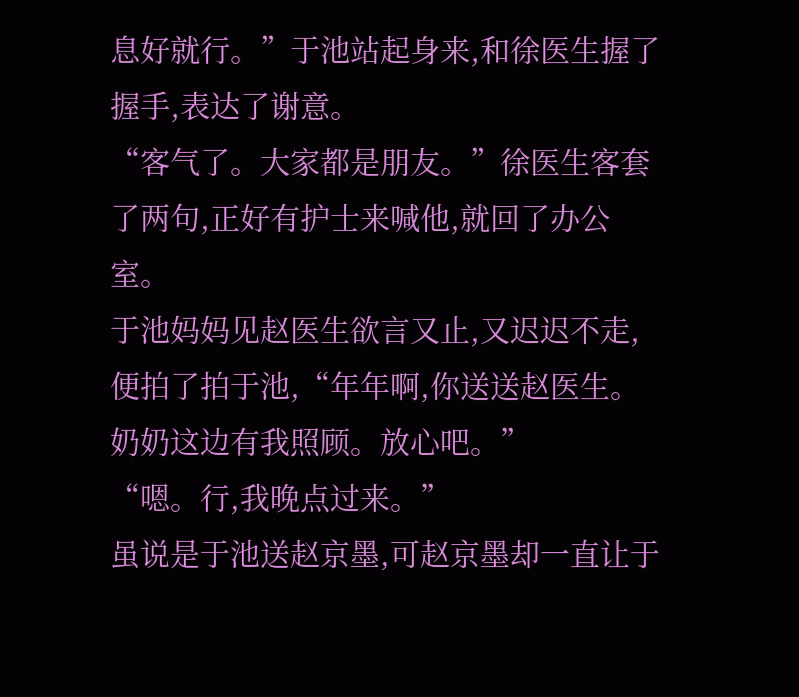息好就行。”于池站起身来,和徐医生握了握手,表达了谢意。
“客气了。大家都是朋友。”徐医生客套了两句,正好有护士来喊他,就回了办公室。
于池妈妈见赵医生欲言又止,又迟迟不走,便拍了拍于池,“年年啊,你送送赵医生。奶奶这边有我照顾。放心吧。”
“嗯。行,我晚点过来。”
虽说是于池送赵京墨,可赵京墨却一直让于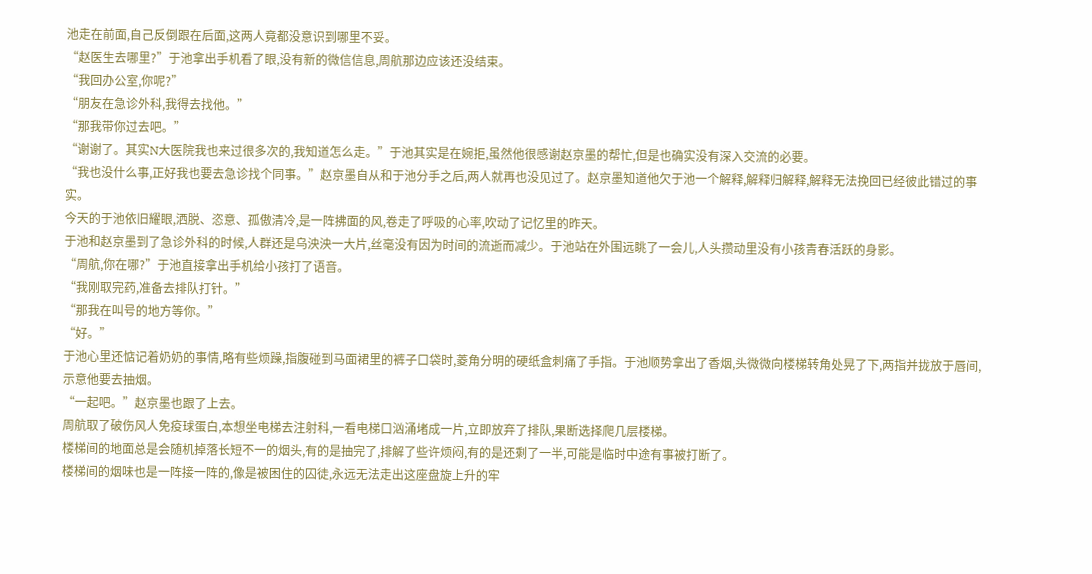池走在前面,自己反倒跟在后面,这两人竟都没意识到哪里不妥。
“赵医生去哪里?”于池拿出手机看了眼,没有新的微信信息,周航那边应该还没结束。
“我回办公室,你呢?”
“朋友在急诊外科,我得去找他。”
“那我带你过去吧。”
“谢谢了。其实N大医院我也来过很多次的,我知道怎么走。”于池其实是在婉拒,虽然他很感谢赵京墨的帮忙,但是也确实没有深入交流的必要。
“我也没什么事,正好我也要去急诊找个同事。”赵京墨自从和于池分手之后,两人就再也没见过了。赵京墨知道他欠于池一个解释,解释归解释,解释无法挽回已经彼此错过的事实。
今天的于池依旧耀眼,洒脱、恣意、孤傲清冷,是一阵拂面的风,卷走了呼吸的心率,吹动了记忆里的昨天。
于池和赵京墨到了急诊外科的时候,人群还是乌泱泱一大片,丝毫没有因为时间的流逝而减少。于池站在外围远眺了一会儿,人头攒动里没有小孩青春活跃的身影。
“周航,你在哪?”于池直接拿出手机给小孩打了语音。
“我刚取完药,准备去排队打针。”
“那我在叫号的地方等你。”
“好。”
于池心里还惦记着奶奶的事情,略有些烦躁,指腹碰到马面裙里的裤子口袋时,菱角分明的硬纸盒刺痛了手指。于池顺势拿出了香烟,头微微向楼梯转角处晃了下,两指并拢放于唇间,示意他要去抽烟。
“一起吧。”赵京墨也跟了上去。
周航取了破伤风人免疫球蛋白,本想坐电梯去注射科,一看电梯口汹涌堵成一片,立即放弃了排队,果断选择爬几层楼梯。
楼梯间的地面总是会随机掉落长短不一的烟头,有的是抽完了,排解了些许烦闷,有的是还剩了一半,可能是临时中途有事被打断了。
楼梯间的烟味也是一阵接一阵的,像是被困住的囚徒,永远无法走出这座盘旋上升的牢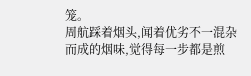笼。
周航踩着烟头,闻着优劣不一混杂而成的烟味,觉得每一步都是煎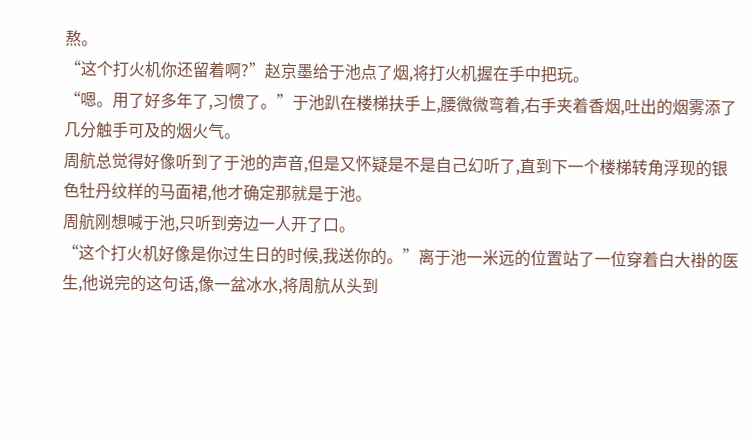熬。
“这个打火机你还留着啊?”赵京墨给于池点了烟,将打火机握在手中把玩。
“嗯。用了好多年了,习惯了。”于池趴在楼梯扶手上,腰微微弯着,右手夹着香烟,吐出的烟雾添了几分触手可及的烟火气。
周航总觉得好像听到了于池的声音,但是又怀疑是不是自己幻听了,直到下一个楼梯转角浮现的银色牡丹纹样的马面裙,他才确定那就是于池。
周航刚想喊于池,只听到旁边一人开了口。
“这个打火机好像是你过生日的时候,我送你的。”离于池一米远的位置站了一位穿着白大褂的医生,他说完的这句话,像一盆冰水,将周航从头到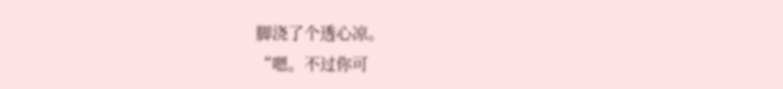脚浇了个透心凉。
“嗯。不过你可